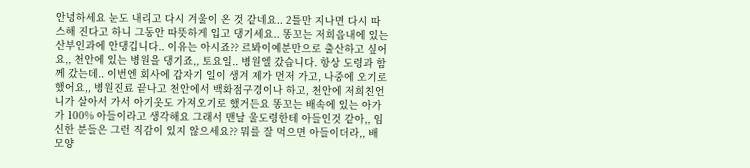안녕하세요 눈도 내리고 다시 겨울이 온 것 같네요.. 2틀만 지나면 다시 따스해 진다고 하니 그동안 따뜻하게 입고 댕기세요.. 똥꼬는 저희읍내에 있는 산부인과에 안댕깁니다.. 이유는 아시죠?? 르봐이예분만으로 출산하고 싶어요,, 천안에 있는 병원을 댕기죠,, 토요일.. 병원엘 갔습니다. 항상 도령과 함께 갔는데.. 이번엔 회사에 갑자기 일이 생겨 제가 먼저 가고, 나중에 오기로 했어요,, 병원진료 끝나고 천안에서 백화점구경이나 하고, 천안에 저희친언니가 살아서 가서 아기옷도 가져오기로 했거든요 똥꼬는 배속에 있는 아가가 100% 아들이라고 생각해요 그래서 맨날 울도령한테 아들인것 같아,, 임신한 분들은 그런 직감이 있지 않으세요?? 뭐를 잘 먹으면 아들이더라,, 배모양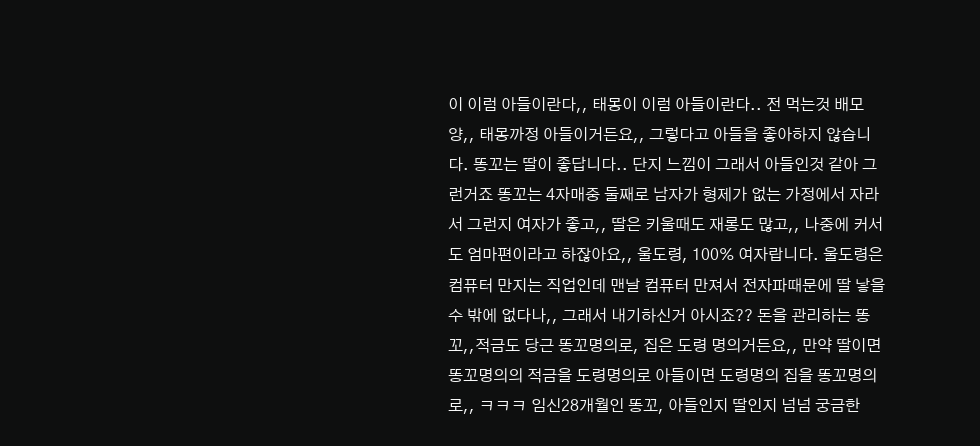이 이럼 아들이란다,, 태몽이 이럼 아들이란다.. 전 먹는것 배모양,, 태몽까정 아들이거든요,, 그렇다고 아들을 좋아하지 않습니다. 똥꼬는 딸이 좋답니다.. 단지 느낌이 그래서 아들인것 같아 그런거죠 똥꼬는 4자매중 둘째로 남자가 형제가 없는 가정에서 자라서 그런지 여자가 좋고,, 딸은 키울때도 재롱도 많고,, 나중에 커서도 엄마편이라고 하잖아요,, 울도령, 100% 여자랍니다. 울도령은 컴퓨터 만지는 직업인데 맨날 컴퓨터 만져서 전자파때문에 딸 낳을 수 밖에 없다나,, 그래서 내기하신거 아시죠?? 돈을 관리하는 똥꼬,,적금도 당근 똥꼬명의로, 집은 도령 명의거든요,, 만약 딸이면 똥꼬명의의 적금을 도령명의로 아들이면 도령명의 집을 똥꼬명의로,, ㅋㅋㅋ 임신28개월인 똥꼬, 아들인지 딸인지 넘넘 궁금한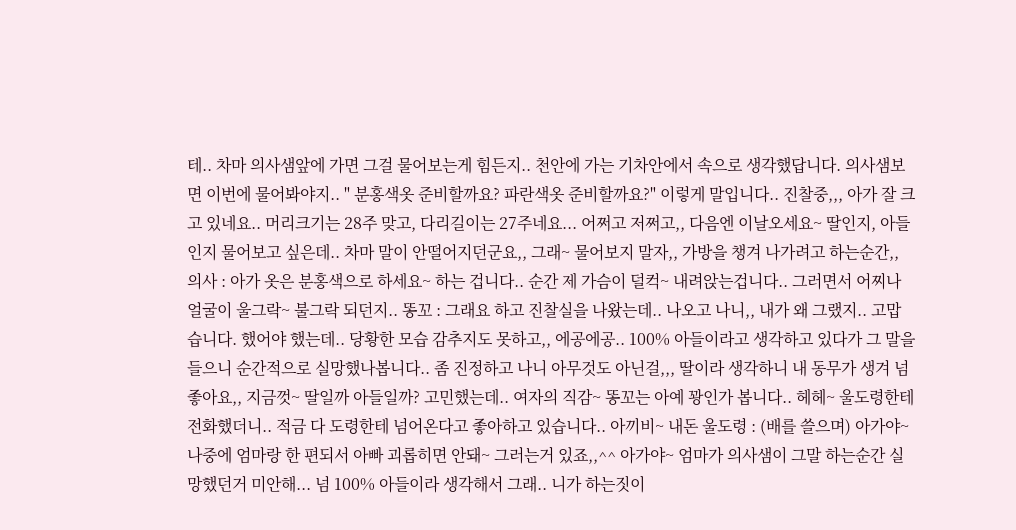테.. 차마 의사샘앞에 가면 그걸 물어보는게 힘든지.. 천안에 가는 기차안에서 속으로 생각했답니다. 의사샘보면 이번에 물어봐야지.. " 분홍색옷 준비할까요? 파란색옷 준비할까요?" 이렇게 말입니다.. 진찰중,,, 아가 잘 크고 있네요.. 머리크기는 28주 맞고, 다리길이는 27주네요... 어쩌고 저쩌고,, 다음엔 이날오세요~ 딸인지, 아들인지 물어보고 싶은데.. 차마 말이 안떨어지던군요,, 그래~ 물어보지 말자,, 가방을 챙겨 나가려고 하는순간,, 의사 : 아가 옷은 분홍색으로 하세요~ 하는 겁니다.. 순간 제 가슴이 덜컥~ 내려앉는겁니다.. 그러면서 어찌나 얼굴이 울그락~ 불그락 되던지.. 똥꼬 : 그래요 하고 진찰실을 나왔는데.. 나오고 나니,, 내가 왜 그랬지.. 고맙습니다. 했어야 했는데.. 당황한 모습 감추지도 못하고,, 에공에공.. 100% 아들이라고 생각하고 있다가 그 말을 들으니 순간적으로 실망했나봅니다.. 좀 진정하고 나니 아무것도 아닌걸,,, 딸이라 생각하니 내 동무가 생겨 넘 좋아요,, 지금껏~ 딸일까 아들일까? 고민했는데.. 여자의 직감~ 똥꼬는 아예 꽝인가 봅니다.. 헤헤~ 울도령한테 전화했더니.. 적금 다 도령한테 넘어온다고 좋아하고 있습니다.. 아끼비~ 내돈 울도령 : (배를 쓸으며) 아가야~ 나중에 엄마랑 한 편되서 아빠 괴롭히면 안돼~ 그러는거 있죠,,^^ 아가야~ 엄마가 의사샘이 그말 하는순간 실망했던거 미안해... 넘 100% 아들이라 생각해서 그래.. 니가 하는짓이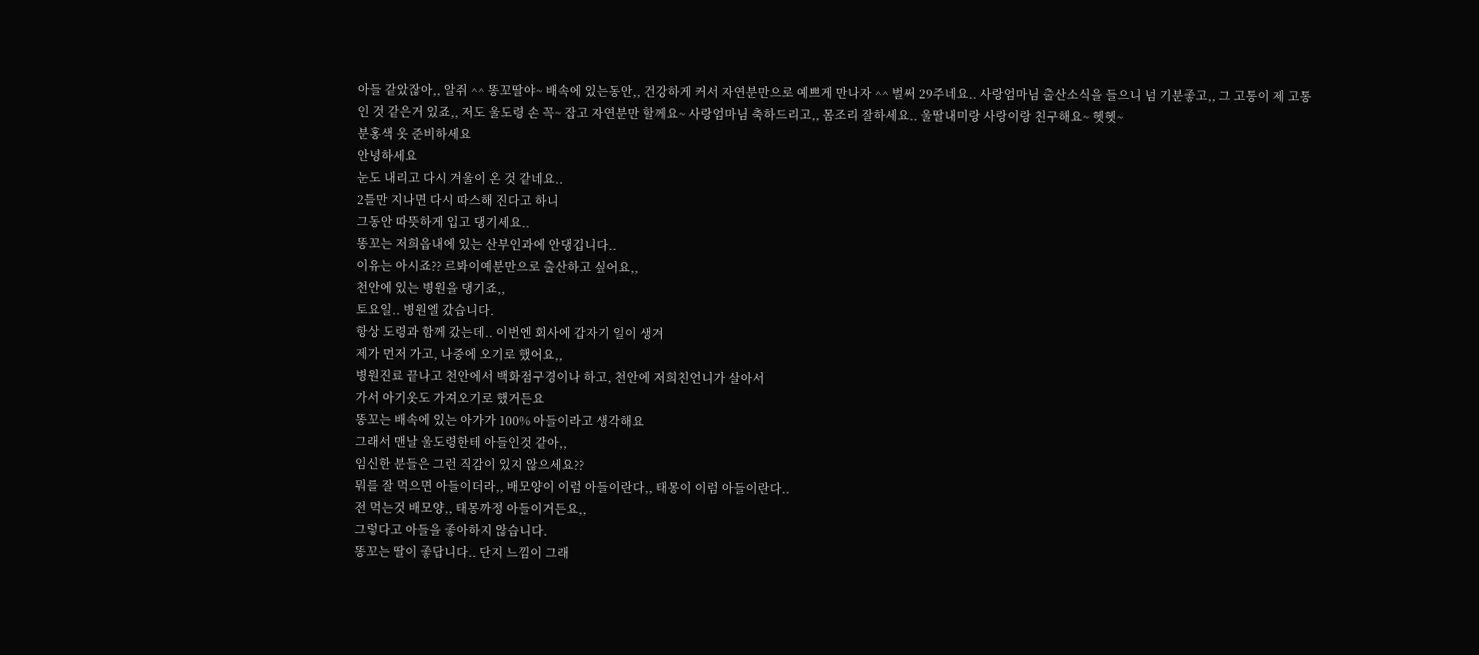아들 같았잖아,, 알쥐 ^^ 똥꼬딸야~ 배속에 있는동안,, 건강하게 커서 자연분만으로 예쁘게 만나자 ^^ 벌써 29주네요.. 사랑엄마님 출산소식을 들으니 넘 기분좋고,, 그 고통이 제 고통인 것 같은거 있죠,, 저도 울도령 손 꼭~ 잡고 자연분만 할께요~ 사랑엄마님 축하드리고,, 몸조리 잘하세요.. 울딸내미랑 사랑이랑 친구해요~ 헷헷~
분홍색 옷 준비하세요
안녕하세요
눈도 내리고 다시 겨울이 온 것 같네요..
2틀만 지나면 다시 따스해 진다고 하니
그동안 따뜻하게 입고 댕기세요..
똥꼬는 저희읍내에 있는 산부인과에 안댕깁니다..
이유는 아시죠?? 르봐이예분만으로 출산하고 싶어요,,
천안에 있는 병원을 댕기죠,,
토요일.. 병원엘 갔습니다.
항상 도령과 함께 갔는데.. 이번엔 회사에 갑자기 일이 생겨
제가 먼저 가고, 나중에 오기로 했어요,,
병원진료 끝나고 천안에서 백화점구경이나 하고, 천안에 저희친언니가 살아서
가서 아기옷도 가져오기로 했거든요
똥꼬는 배속에 있는 아가가 100% 아들이라고 생각해요
그래서 맨날 울도령한테 아들인것 같아,,
임신한 분들은 그런 직감이 있지 않으세요??
뭐를 잘 먹으면 아들이더라,, 배모양이 이럼 아들이란다,, 태몽이 이럼 아들이란다..
전 먹는것 배모양,, 태몽까정 아들이거든요,,
그렇다고 아들을 좋아하지 않습니다.
똥꼬는 딸이 좋답니다.. 단지 느낌이 그래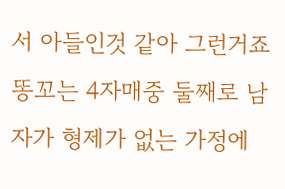서 아들인것 같아 그런거죠
똥꼬는 4자매중 둘째로 남자가 형제가 없는 가정에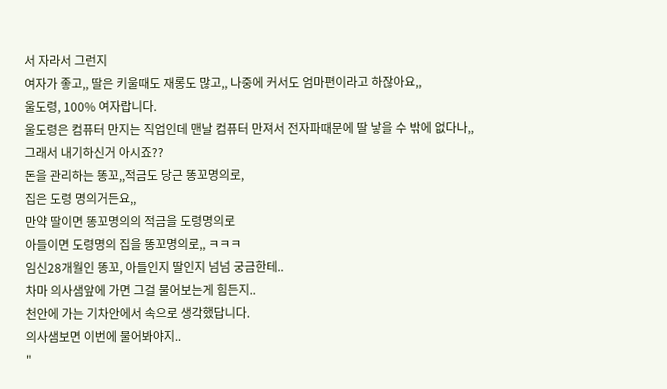서 자라서 그런지
여자가 좋고,, 딸은 키울때도 재롱도 많고,, 나중에 커서도 엄마편이라고 하잖아요,,
울도령, 100% 여자랍니다.
울도령은 컴퓨터 만지는 직업인데 맨날 컴퓨터 만져서 전자파때문에 딸 낳을 수 밖에 없다나,,
그래서 내기하신거 아시죠??
돈을 관리하는 똥꼬,,적금도 당근 똥꼬명의로,
집은 도령 명의거든요,,
만약 딸이면 똥꼬명의의 적금을 도령명의로
아들이면 도령명의 집을 똥꼬명의로,, ㅋㅋㅋ
임신28개월인 똥꼬, 아들인지 딸인지 넘넘 궁금한테..
차마 의사샘앞에 가면 그걸 물어보는게 힘든지..
천안에 가는 기차안에서 속으로 생각했답니다.
의사샘보면 이번에 물어봐야지..
"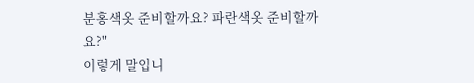분홍색옷 준비할까요? 파란색옷 준비할까요?"
이렇게 말입니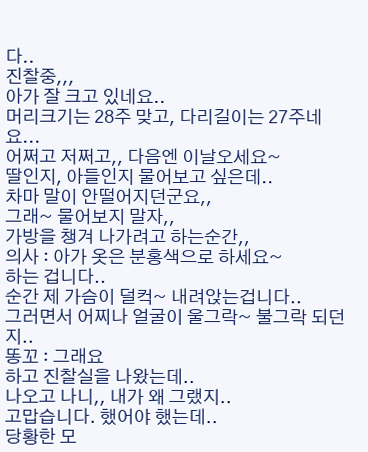다..
진찰중,,,
아가 잘 크고 있네요..
머리크기는 28주 맞고, 다리길이는 27주네요...
어쩌고 저쩌고,, 다음엔 이날오세요~
딸인지, 아들인지 물어보고 싶은데..
차마 말이 안떨어지던군요,,
그래~ 물어보지 말자,,
가방을 챙겨 나가려고 하는순간,,
의사 : 아가 옷은 분홍색으로 하세요~
하는 겁니다..
순간 제 가슴이 덜컥~ 내려앉는겁니다..
그러면서 어찌나 얼굴이 울그락~ 불그락 되던지..
똥꼬 : 그래요
하고 진찰실을 나왔는데..
나오고 나니,, 내가 왜 그랬지..
고맙습니다. 했어야 했는데..
당황한 모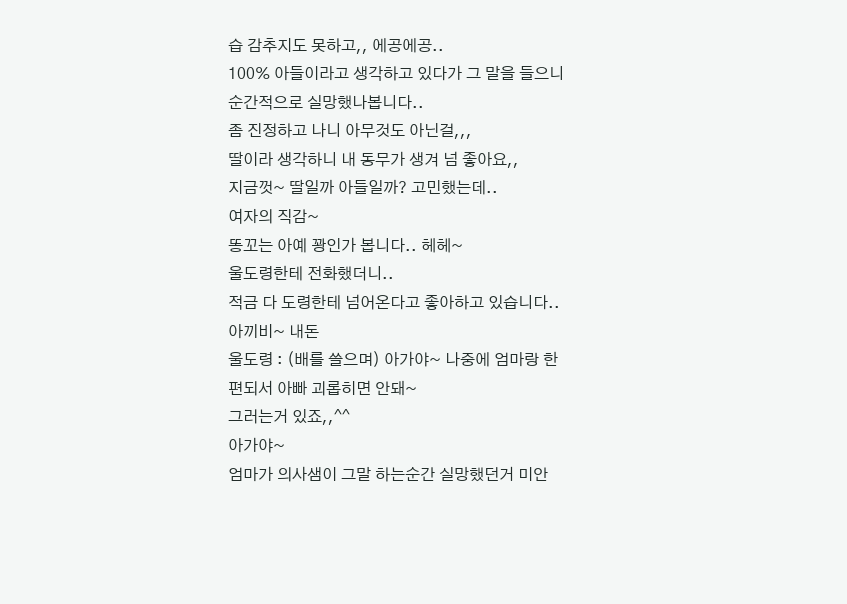습 감추지도 못하고,, 에공에공..
100% 아들이라고 생각하고 있다가 그 말을 들으니 순간적으로 실망했나봅니다..
좀 진정하고 나니 아무것도 아닌걸,,,
딸이라 생각하니 내 동무가 생겨 넘 좋아요,,
지금껏~ 딸일까 아들일까? 고민했는데..
여자의 직감~
똥꼬는 아예 꽝인가 봅니다.. 헤헤~
울도령한테 전화했더니..
적금 다 도령한테 넘어온다고 좋아하고 있습니다..
아끼비~ 내돈
울도령 : (배를 쓸으며) 아가야~ 나중에 엄마랑 한 편되서 아빠 괴롭히면 안돼~
그러는거 있죠,,^^
아가야~
엄마가 의사샘이 그말 하는순간 실망했던거 미안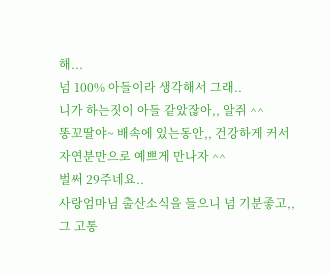해...
넘 100% 아들이라 생각해서 그래..
니가 하는짓이 아들 같았잖아,, 알쥐 ^^
똥꼬딸야~ 배속에 있는동안,, 건강하게 커서
자연분만으로 예쁘게 만나자 ^^
벌써 29주네요..
사랑엄마님 출산소식을 들으니 넘 기분좋고,,
그 고통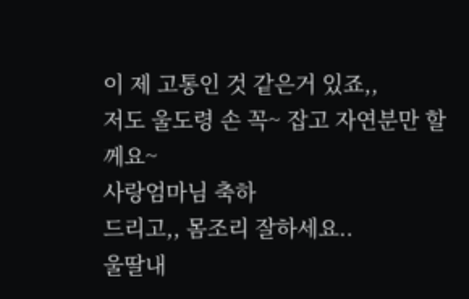이 제 고통인 것 같은거 있죠,,
저도 울도령 손 꼭~ 잡고 자연분만 할께요~
사랑엄마님 축하
드리고,, 몸조리 잘하세요..
울딸내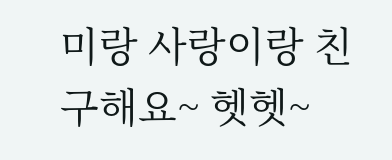미랑 사랑이랑 친구해요~ 헷헷~